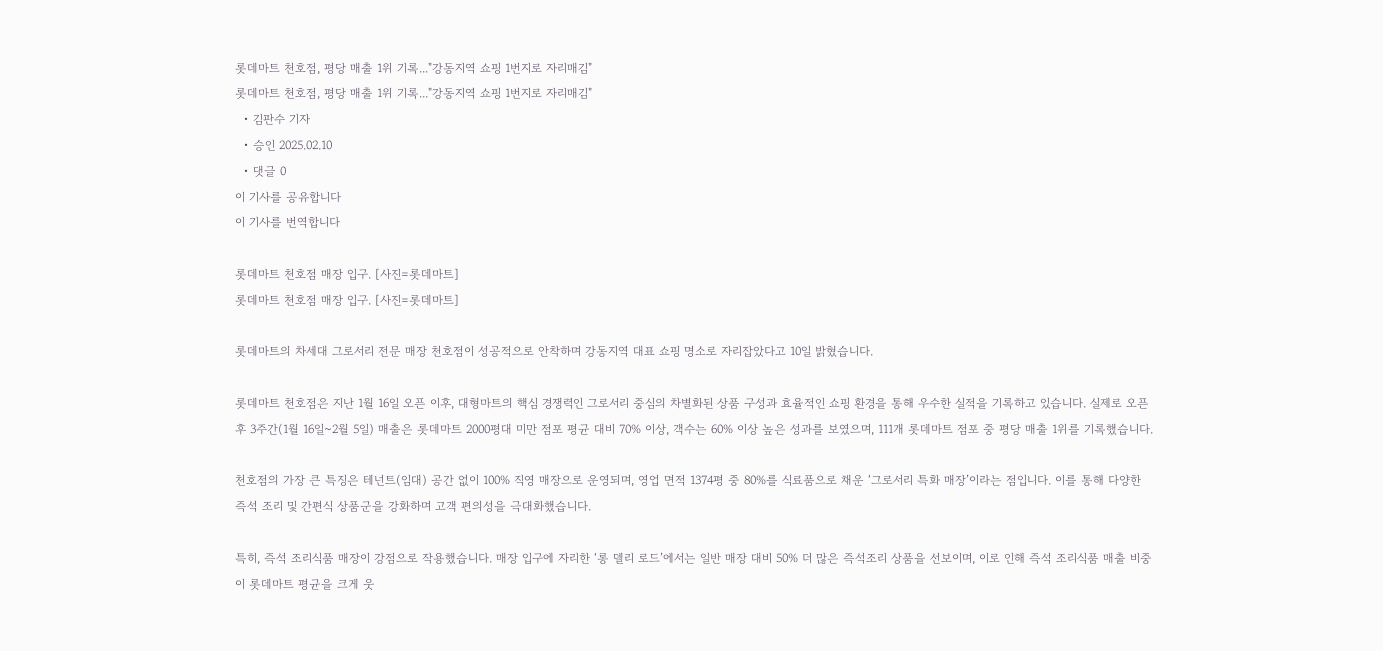롯데마트 천호점, 평당 매출 1위 기록..."강동지역 쇼핑 1번지로 자리매김"
롯데마트 천호점, 평당 매출 1위 기록..."강동지역 쇼핑 1번지로 자리매김"
  • 김판수 기자
  • 승인 2025.02.10
  • 댓글 0
이 기사를 공유합니다
이 기사를 번역합니다

롯데마트 천호점 매장 입구. [사진=롯데마트]
롯데마트 천호점 매장 입구. [사진=롯데마트]

롯데마트의 차세대 그로서리 전문 매장 천호점이 성공적으로 안착하며 강동지역 대표 쇼핑 명소로 자리잡았다고 10일 밝혔습니다.

롯데마트 천호점은 지난 1월 16일 오픈 이후, 대형마트의 핵심 경쟁력인 그로서리 중심의 차별화된 상품 구성과 효율적인 쇼핑 환경을 통해 우수한 실적을 기록하고 있습니다. 실제로 오픈 후 3주간(1월 16일~2월 5일) 매출은 롯데마트 2000평대 미만 점포 평균 대비 70% 이상, 객수는 60% 이상 높은 성과를 보였으며, 111개 롯데마트 점포 중 평당 매출 1위를 기록했습니다.

천호점의 가장 큰 특징은 테넌트(임대) 공간 없이 100% 직영 매장으로 운영되며, 영업 면적 1374평 중 80%를 식료품으로 채운 ‘그로서리 특화 매장’이라는 점입니다. 이를 통해 다양한 즉석 조리 및 간편식 상품군을 강화하며 고객 편의성을 극대화했습니다.

특히, 즉석 조리식품 매장이 강점으로 작용했습니다. 매장 입구에 자리한 ‘롱 델리 로드’에서는 일반 매장 대비 50% 더 많은 즉석조리 상품을 선보이며, 이로 인해 즉석 조리식품 매출 비중이 롯데마트 평균을 크게 웃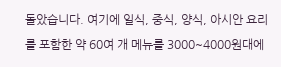돌았습니다. 여기에 일식, 중식, 양식, 아시안 요리를 포함한 약 60여 개 메뉴를 3000~4000원대에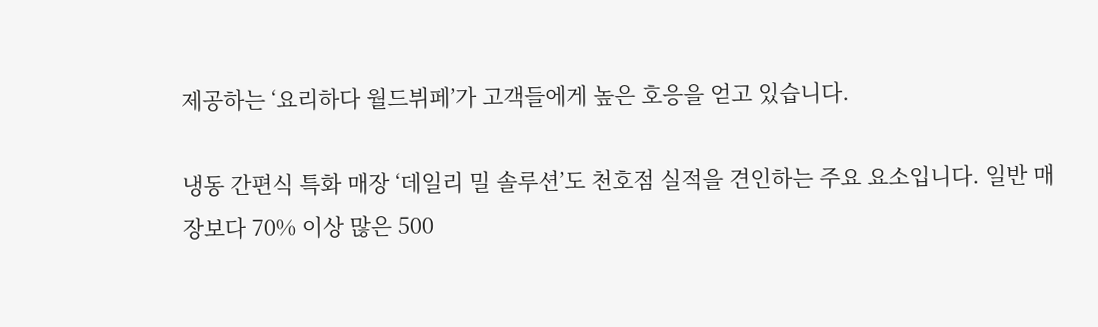제공하는 ‘요리하다 월드뷔페’가 고객들에게 높은 호응을 얻고 있습니다.

냉동 간편식 특화 매장 ‘데일리 밀 솔루션’도 천호점 실적을 견인하는 주요 요소입니다. 일반 매장보다 70% 이상 많은 500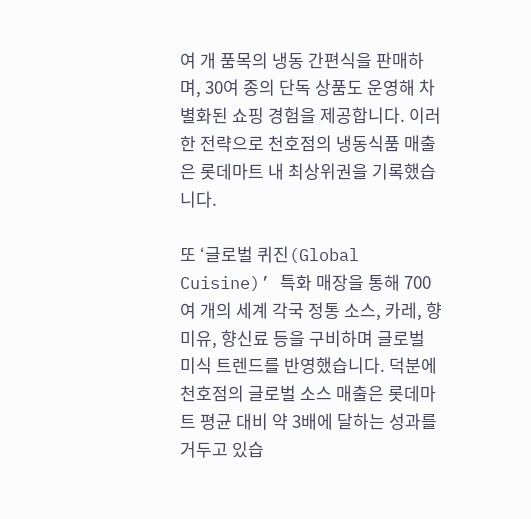여 개 품목의 냉동 간편식을 판매하며, 30여 종의 단독 상품도 운영해 차별화된 쇼핑 경험을 제공합니다. 이러한 전략으로 천호점의 냉동식품 매출은 롯데마트 내 최상위권을 기록했습니다.

또 ‘글로벌 퀴진(Global Cuisine)’ 특화 매장을 통해 700여 개의 세계 각국 정통 소스, 카레, 향미유, 향신료 등을 구비하며 글로벌 미식 트렌드를 반영했습니다. 덕분에 천호점의 글로벌 소스 매출은 롯데마트 평균 대비 약 3배에 달하는 성과를 거두고 있습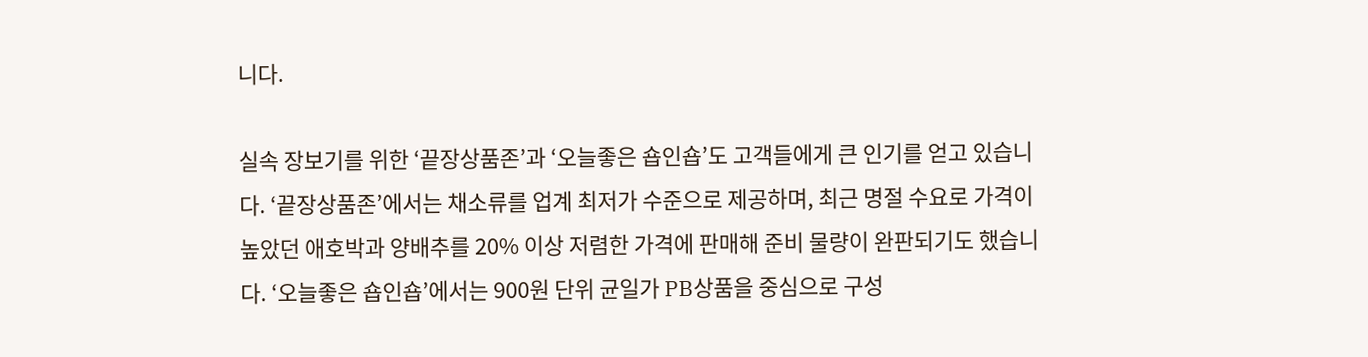니다.

실속 장보기를 위한 ‘끝장상품존’과 ‘오늘좋은 숍인숍’도 고객들에게 큰 인기를 얻고 있습니다. ‘끝장상품존’에서는 채소류를 업계 최저가 수준으로 제공하며, 최근 명절 수요로 가격이 높았던 애호박과 양배추를 20% 이상 저렴한 가격에 판매해 준비 물량이 완판되기도 했습니다. ‘오늘좋은 숍인숍’에서는 900원 단위 균일가 PB상품을 중심으로 구성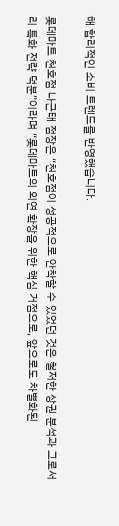해 합리적인 소비 트렌드를 반영했습니다.

롯데마트 천호점 나근태 점장은 “천호점이 성공적으로 안착할 수 있었던 것은 철저한 상권 분석과 그로서리 특화 전략 덕분”이라며 “롯데마트의 외연 확장을 위한 핵심 거점으로, 앞으로도 차별화된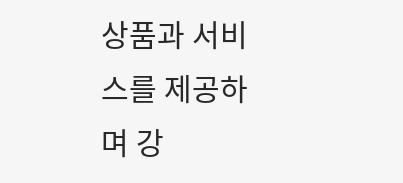상품과 서비스를 제공하며 강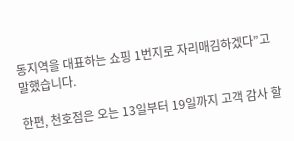동지역을 대표하는 쇼핑 1번지로 자리매김하겠다”고 말했습니다.

한편, 천호점은 오는 13일부터 19일까지 고객 감사 할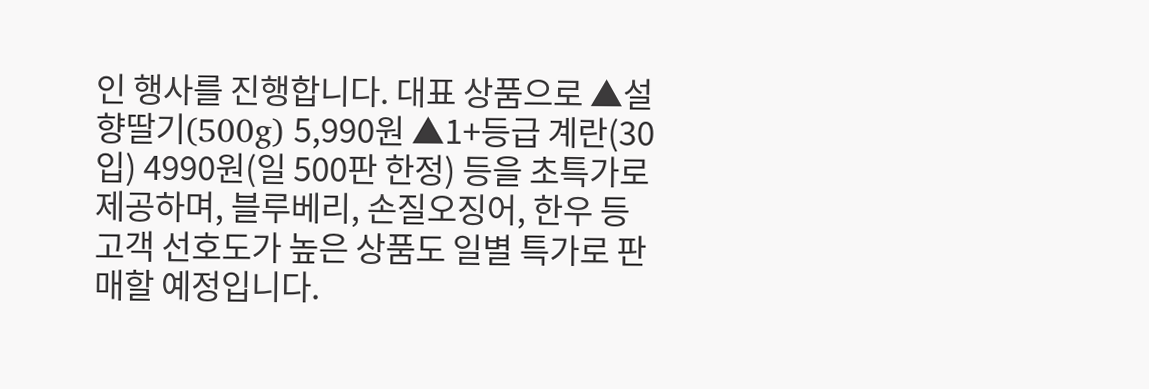인 행사를 진행합니다. 대표 상품으로 ▲설향딸기(500g) 5,990원 ▲1+등급 계란(30입) 4990원(일 500판 한정) 등을 초특가로 제공하며, 블루베리, 손질오징어, 한우 등 고객 선호도가 높은 상품도 일별 특가로 판매할 예정입니다.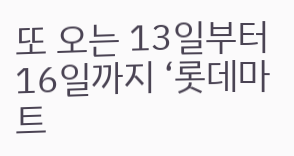또 오는 13일부터 16일까지 ‘롯데마트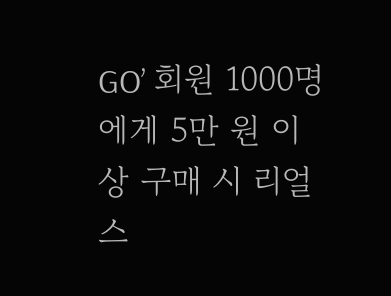GO’ 회원 1000명에게 5만 원 이상 구매 시 리얼스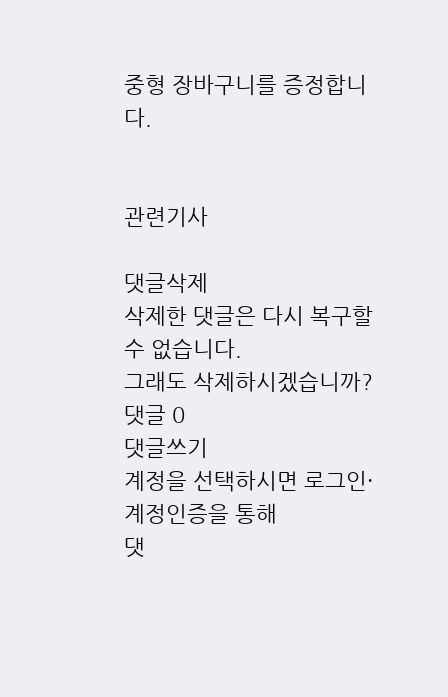중형 장바구니를 증정합니다.


관련기사

댓글삭제
삭제한 댓글은 다시 복구할 수 없습니다.
그래도 삭제하시겠습니까?
댓글 0
댓글쓰기
계정을 선택하시면 로그인·계정인증을 통해
댓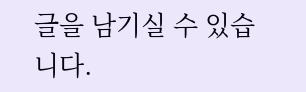글을 남기실 수 있습니다.